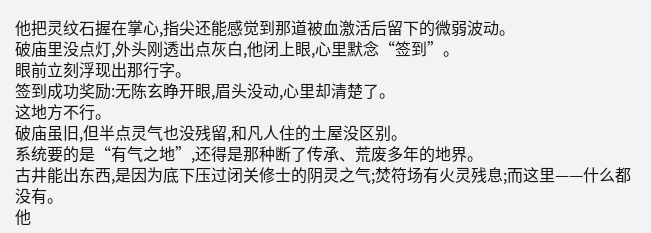他把灵纹石握在掌心,指尖还能感觉到那道被血激活后留下的微弱波动。
破庙里没点灯,外头刚透出点灰白,他闭上眼,心里默念“签到”。
眼前立刻浮现出那行字。
签到成功奖励:无陈玄睁开眼,眉头没动,心里却清楚了。
这地方不行。
破庙虽旧,但半点灵气也没残留,和凡人住的土屋没区别。
系统要的是“有气之地”,还得是那种断了传承、荒废多年的地界。
古井能出东西,是因为底下压过闭关修士的阴灵之气;焚符场有火灵残息;而这里——什么都没有。
他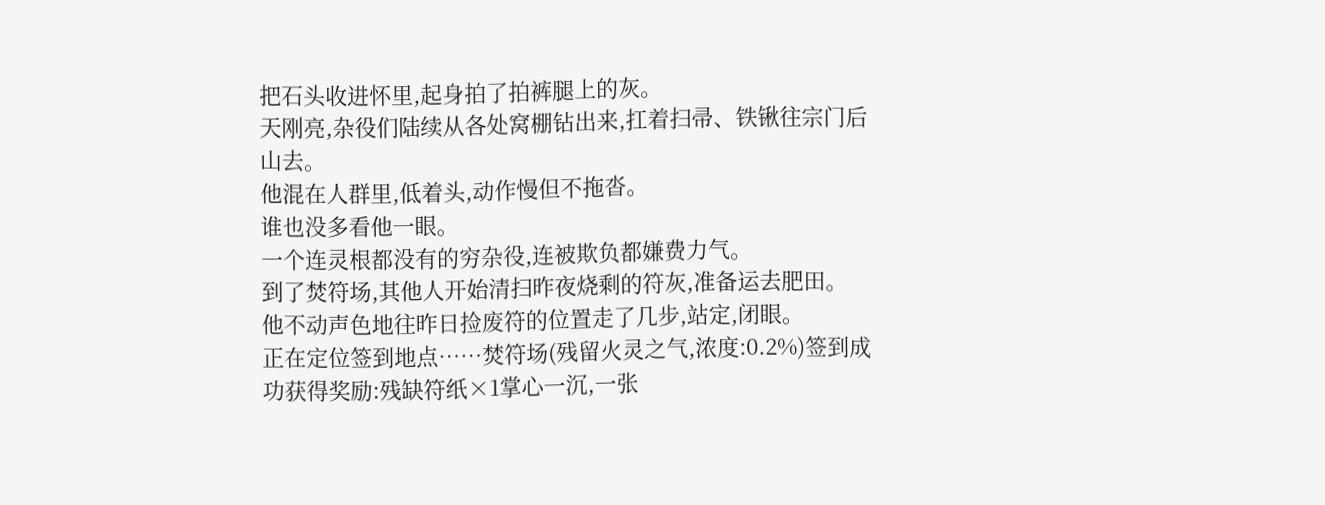把石头收进怀里,起身拍了拍裤腿上的灰。
天刚亮,杂役们陆续从各处窝棚钻出来,扛着扫帚、铁锹往宗门后山去。
他混在人群里,低着头,动作慢但不拖沓。
谁也没多看他一眼。
一个连灵根都没有的穷杂役,连被欺负都嫌费力气。
到了焚符场,其他人开始清扫昨夜烧剩的符灰,准备运去肥田。
他不动声色地往昨日捡废符的位置走了几步,站定,闭眼。
正在定位签到地点……焚符场(残留火灵之气,浓度:0.2%)签到成功获得奖励:残缺符纸×1掌心一沉,一张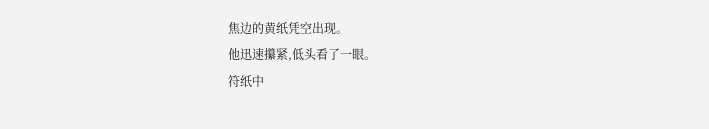焦边的黄纸凭空出现。
他迅速攥紧,低头看了一眼。
符纸中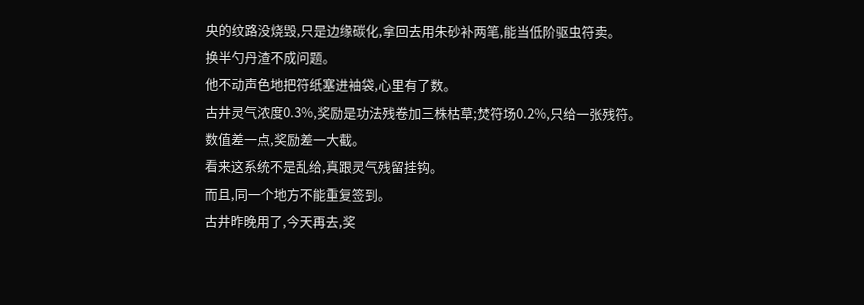央的纹路没烧毁,只是边缘碳化,拿回去用朱砂补两笔,能当低阶驱虫符卖。
换半勺丹渣不成问题。
他不动声色地把符纸塞进袖袋,心里有了数。
古井灵气浓度0.3%,奖励是功法残卷加三株枯草;焚符场0.2%,只给一张残符。
数值差一点,奖励差一大截。
看来这系统不是乱给,真跟灵气残留挂钩。
而且,同一个地方不能重复签到。
古井昨晚用了,今天再去,奖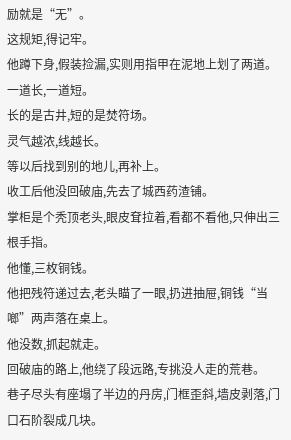励就是“无”。
这规矩,得记牢。
他蹲下身,假装捡漏,实则用指甲在泥地上划了两道。
一道长,一道短。
长的是古井,短的是焚符场。
灵气越浓,线越长。
等以后找到别的地儿,再补上。
收工后他没回破庙,先去了城西药渣铺。
掌柜是个秃顶老头,眼皮耷拉着,看都不看他,只伸出三根手指。
他懂,三枚铜钱。
他把残符递过去,老头瞄了一眼,扔进抽屉,铜钱“当啷”两声落在桌上。
他没数,抓起就走。
回破庙的路上,他绕了段远路,专挑没人走的荒巷。
巷子尽头有座塌了半边的丹房,门框歪斜,墙皮剥落,门口石阶裂成几块。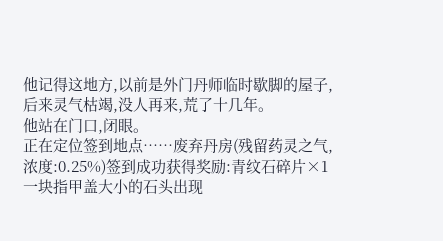他记得这地方,以前是外门丹师临时歇脚的屋子,后来灵气枯竭,没人再来,荒了十几年。
他站在门口,闭眼。
正在定位签到地点……废弃丹房(残留药灵之气,浓度:0.25%)签到成功获得奖励:青纹石碎片×1一块指甲盖大小的石头出现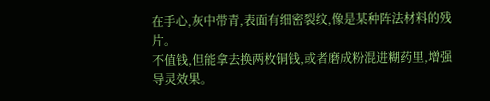在手心,灰中带青,表面有细密裂纹,像是某种阵法材料的残片。
不值钱,但能拿去换两枚铜钱,或者磨成粉混进糊药里,增强导灵效果。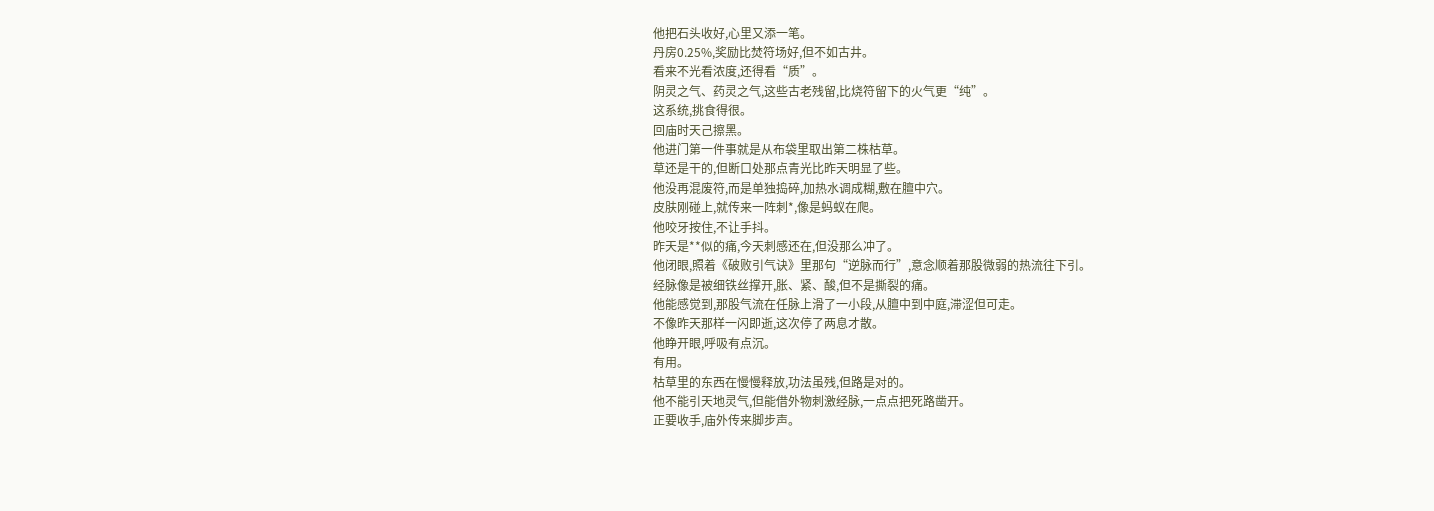他把石头收好,心里又添一笔。
丹房0.25%,奖励比焚符场好,但不如古井。
看来不光看浓度,还得看“质”。
阴灵之气、药灵之气,这些古老残留,比烧符留下的火气更“纯”。
这系统,挑食得很。
回庙时天己擦黑。
他进门第一件事就是从布袋里取出第二株枯草。
草还是干的,但断口处那点青光比昨天明显了些。
他没再混废符,而是单独捣碎,加热水调成糊,敷在膻中穴。
皮肤刚碰上,就传来一阵刺*,像是蚂蚁在爬。
他咬牙按住,不让手抖。
昨天是**似的痛,今天刺感还在,但没那么冲了。
他闭眼,照着《破败引气诀》里那句“逆脉而行”,意念顺着那股微弱的热流往下引。
经脉像是被细铁丝撑开,胀、紧、酸,但不是撕裂的痛。
他能感觉到,那股气流在任脉上滑了一小段,从膻中到中庭,滞涩但可走。
不像昨天那样一闪即逝,这次停了两息才散。
他睁开眼,呼吸有点沉。
有用。
枯草里的东西在慢慢释放,功法虽残,但路是对的。
他不能引天地灵气,但能借外物刺激经脉,一点点把死路凿开。
正要收手,庙外传来脚步声。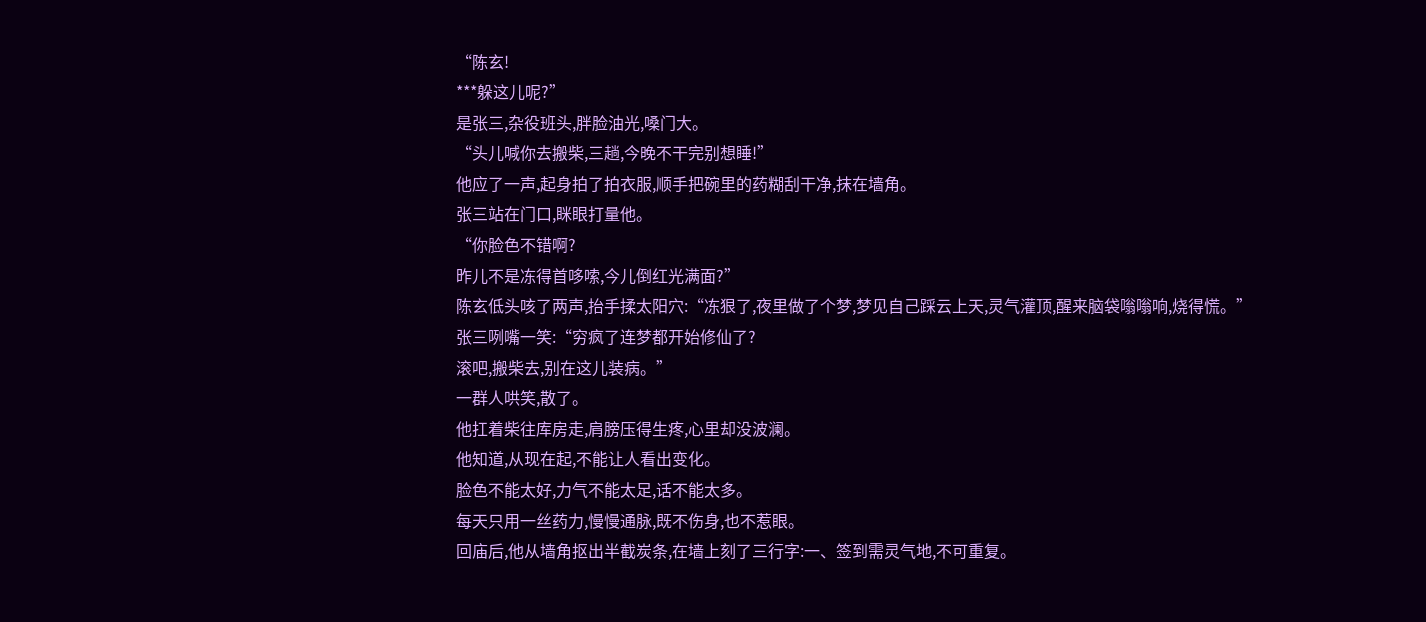“陈玄!
***躲这儿呢?”
是张三,杂役班头,胖脸油光,嗓门大。
“头儿喊你去搬柴,三趟,今晚不干完别想睡!”
他应了一声,起身拍了拍衣服,顺手把碗里的药糊刮干净,抹在墙角。
张三站在门口,眯眼打量他。
“你脸色不错啊?
昨儿不是冻得首哆嗦,今儿倒红光满面?”
陈玄低头咳了两声,抬手揉太阳穴:“冻狠了,夜里做了个梦,梦见自己踩云上天,灵气灌顶,醒来脑袋嗡嗡响,烧得慌。”
张三咧嘴一笑:“穷疯了连梦都开始修仙了?
滚吧,搬柴去,别在这儿装病。”
一群人哄笑,散了。
他扛着柴往库房走,肩膀压得生疼,心里却没波澜。
他知道,从现在起,不能让人看出变化。
脸色不能太好,力气不能太足,话不能太多。
每天只用一丝药力,慢慢通脉,既不伤身,也不惹眼。
回庙后,他从墙角抠出半截炭条,在墙上刻了三行字:一、签到需灵气地,不可重复。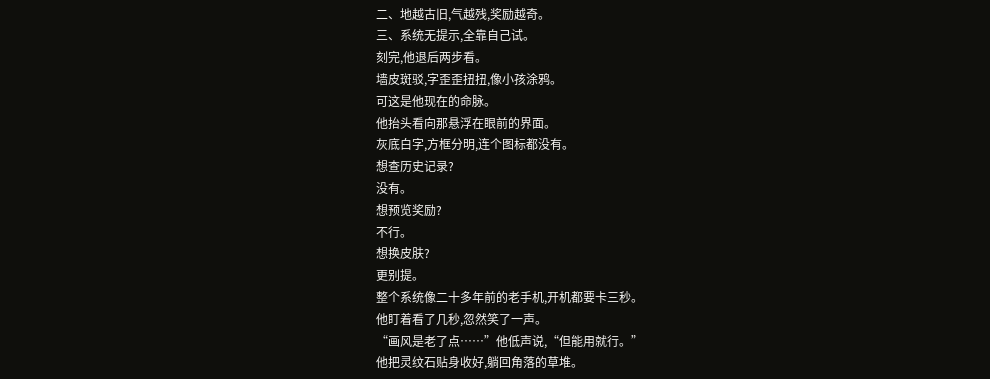二、地越古旧,气越残,奖励越奇。
三、系统无提示,全靠自己试。
刻完,他退后两步看。
墙皮斑驳,字歪歪扭扭,像小孩涂鸦。
可这是他现在的命脉。
他抬头看向那悬浮在眼前的界面。
灰底白字,方框分明,连个图标都没有。
想查历史记录?
没有。
想预览奖励?
不行。
想换皮肤?
更别提。
整个系统像二十多年前的老手机,开机都要卡三秒。
他盯着看了几秒,忽然笑了一声。
“画风是老了点……”他低声说,“但能用就行。”
他把灵纹石贴身收好,躺回角落的草堆。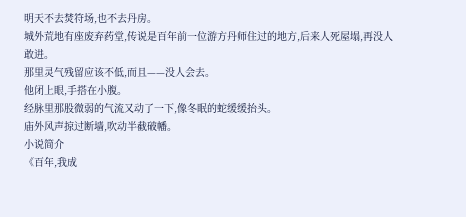明天不去焚符场,也不去丹房。
城外荒地有座废弃药堂,传说是百年前一位游方丹师住过的地方,后来人死屋塌,再没人敢进。
那里灵气残留应该不低,而且——没人会去。
他闭上眼,手搭在小腹。
经脉里那股微弱的气流又动了一下,像冬眠的蛇缓缓抬头。
庙外风声掠过断墙,吹动半截破幡。
小说简介
《百年,我成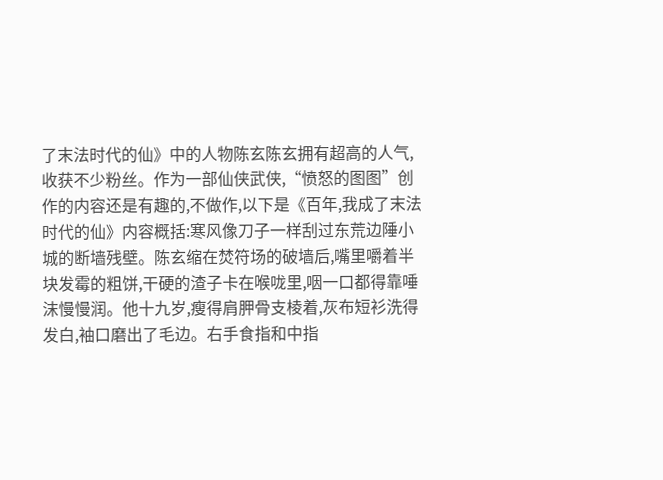了末法时代的仙》中的人物陈玄陈玄拥有超高的人气,收获不少粉丝。作为一部仙侠武侠,“愤怒的图图”创作的内容还是有趣的,不做作,以下是《百年,我成了末法时代的仙》内容概括:寒风像刀子一样刮过东荒边陲小城的断墙残壁。陈玄缩在焚符场的破墙后,嘴里嚼着半块发霉的粗饼,干硬的渣子卡在喉咙里,咽一口都得靠唾沫慢慢润。他十九岁,瘦得肩胛骨支棱着,灰布短衫洗得发白,袖口磨出了毛边。右手食指和中指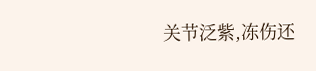关节泛紫,冻伤还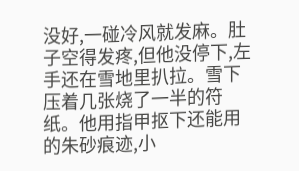没好,一碰冷风就发麻。肚子空得发疼,但他没停下,左手还在雪地里扒拉。雪下压着几张烧了一半的符纸。他用指甲抠下还能用的朱砂痕迹,小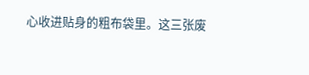心收进贴身的粗布袋里。这三张废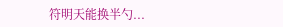符明天能换半勺...